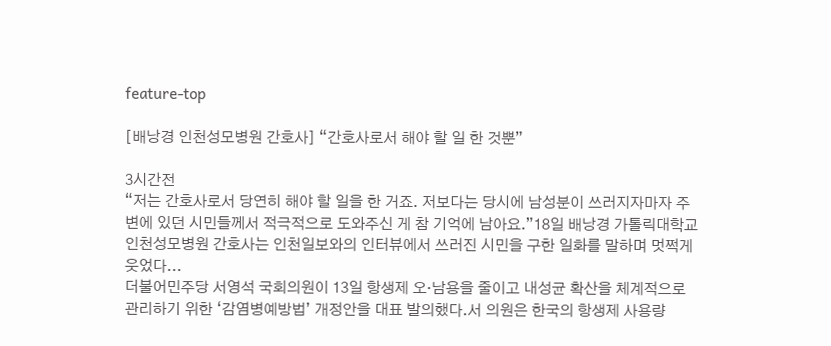feature-top

[배낭경 인천성모병원 간호사] “간호사로서 해야 할 일 한 것뿐”

3시간전
“저는 간호사로서 당연히 해야 할 일을 한 거죠. 저보다는 당시에 남성분이 쓰러지자마자 주변에 있던 시민들께서 적극적으로 도와주신 게 참 기억에 남아요.”18일 배낭경 가톨릭대학교 인천성모병원 간호사는 인천일보와의 인터뷰에서 쓰러진 시민을 구한 일화를 말하며 멋쩍게 웃었다...
더불어민주당 서영석 국회의원이 13일 항생제 오·남용을 줄이고 내성균 확산을 체계적으로 관리하기 위한 ‘감염병예방법’ 개정안을 대표 발의했다.서 의원은 한국의 항생제 사용량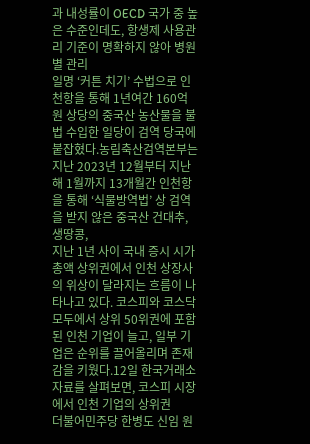과 내성률이 OECD 국가 중 높은 수준인데도, 항생제 사용관리 기준이 명확하지 않아 병원별 관리
일명 ‘커튼 치기’ 수법으로 인천항을 통해 1년여간 160억원 상당의 중국산 농산물을 불법 수입한 일당이 검역 당국에 붙잡혔다.농림축산검역본부는 지난 2023년 12월부터 지난해 1월까지 13개월간 인천항을 통해 ‘식물방역법’ 상 검역을 받지 않은 중국산 건대추, 생땅콩,
지난 1년 사이 국내 증시 시가총액 상위권에서 인천 상장사의 위상이 달라지는 흐름이 나타나고 있다. 코스피와 코스닥 모두에서 상위 50위권에 포함된 인천 기업이 늘고, 일부 기업은 순위를 끌어올리며 존재감을 키웠다.12일 한국거래소 자료를 살펴보면, 코스피 시장에서 인천 기업의 상위권
더불어민주당 한병도 신임 원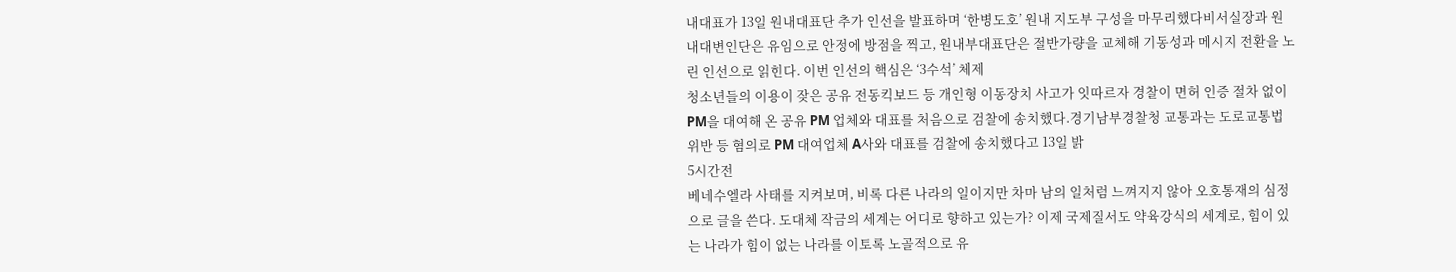내대표가 13일 원내대표단 추가 인선을 발표하며 ‘한병도호’ 원내 지도부 구성을 마무리했다비서실장과 원내대변인단은 유임으로 안정에 방점을 찍고, 원내부대표단은 절반가량을 교체해 기동성과 메시지 전환을 노린 인선으로 읽힌다. 이번 인선의 핵심은 ‘3수석’ 체제
청소년들의 이용이 잦은 공유 전동킥보드 등 개인형 이동장치 사고가 잇따르자 경찰이 면허 인증 절차 없이 PM을 대여해 온 공유 PM 업체와 대표를 처음으로 검찰에 송치했다.경기남부경찰청 교통과는 도로교통법 위반 등 혐의로 PM 대여업체 A사와 대표를 검찰에 송치했다고 13일 밝
5시간전
베네수엘라 사태를 지켜보며, 비록 다른 나라의 일이지만 차마 남의 일처럼 느껴지지 않아 오호통재의 심정으로 글을 쓴다. 도대체 작금의 세계는 어디로 향하고 있는가? 이제 국제질서도 약육강식의 세계로, 힘이 있는 나라가 힘이 없는 나라를 이토록 노골적으로 유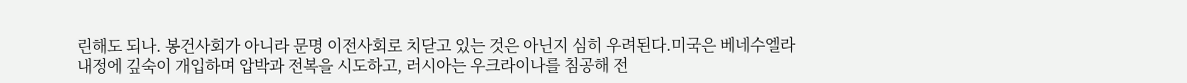린해도 되나. 봉건사회가 아니라 문명 이전사회로 치닫고 있는 것은 아닌지 심히 우려된다.미국은 베네수엘라 내정에 깊숙이 개입하며 압박과 전복을 시도하고, 러시아는 우크라이나를 침공해 전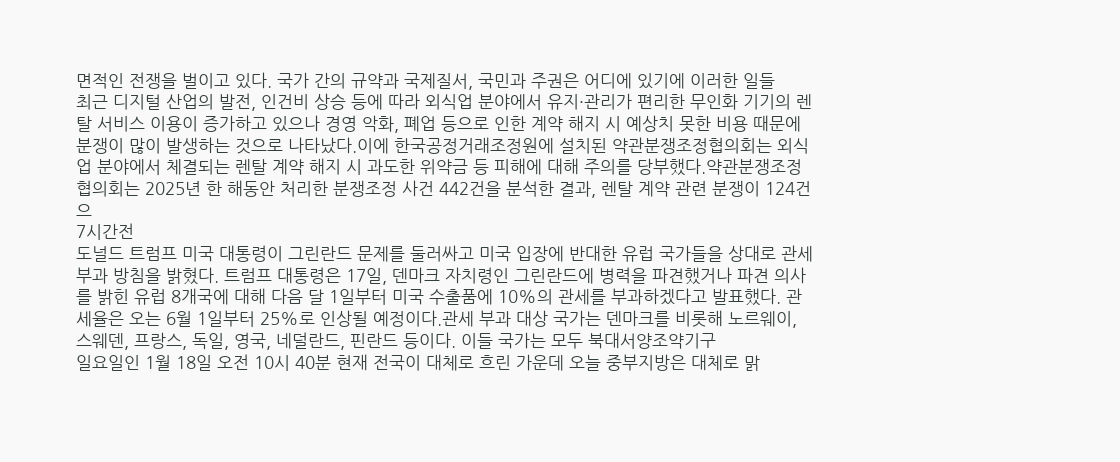면적인 전쟁을 벌이고 있다. 국가 간의 규약과 국제질서, 국민과 주권은 어디에 있기에 이러한 일들
최근 디지털 산업의 발전, 인건비 상승 등에 따라 외식업 분야에서 유지·관리가 편리한 무인화 기기의 렌탈 서비스 이용이 증가하고 있으나 경영 악화, 폐업 등으로 인한 계약 해지 시 예상치 못한 비용 때문에 분쟁이 많이 발생하는 것으로 나타났다.이에 한국공정거래조정원에 설치된 약관분쟁조정협의회는 외식업 분야에서 체결되는 렌탈 계약 해지 시 과도한 위약금 등 피해에 대해 주의를 당부했다.약관분쟁조정협의회는 2025년 한 해동안 처리한 분쟁조정 사건 442건을 분석한 결과, 렌탈 계약 관련 분쟁이 124건으
7시간전
도널드 트럼프 미국 대통령이 그린란드 문제를 둘러싸고 미국 입장에 반대한 유럽 국가들을 상대로 관세 부과 방침을 밝혔다. 트럼프 대통령은 17일, 덴마크 자치령인 그린란드에 병력을 파견했거나 파견 의사를 밝힌 유럽 8개국에 대해 다음 달 1일부터 미국 수출품에 10%의 관세를 부과하겠다고 발표했다. 관세율은 오는 6월 1일부터 25%로 인상될 예정이다.관세 부과 대상 국가는 덴마크를 비롯해 노르웨이, 스웨덴, 프랑스, 독일, 영국, 네덜란드, 핀란드 등이다. 이들 국가는 모두 북대서양조약기구
일요일인 1월 18일 오전 10시 40분 현재 전국이 대체로 흐린 가운데 오늘 중부지방은 대체로 맑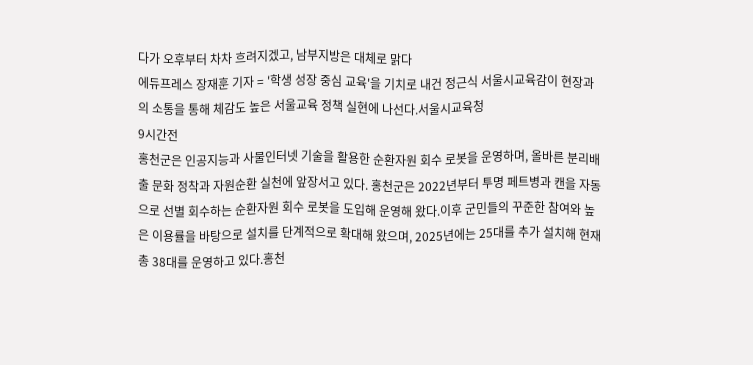다가 오후부터 차차 흐려지겠고, 남부지방은 대체로 맑다
에듀프레스 장재훈 기자 = '학생 성장 중심 교육'을 기치로 내건 정근식 서울시교육감이 현장과의 소통을 통해 체감도 높은 서울교육 정책 실현에 나선다.서울시교육청
9시간전
홍천군은 인공지능과 사물인터넷 기술을 활용한 순환자원 회수 로봇을 운영하며, 올바른 분리배출 문화 정착과 자원순환 실천에 앞장서고 있다. 홍천군은 2022년부터 투명 페트병과 캔을 자동으로 선별 회수하는 순환자원 회수 로봇을 도입해 운영해 왔다.이후 군민들의 꾸준한 참여와 높은 이용률을 바탕으로 설치를 단계적으로 확대해 왔으며, 2025년에는 25대를 추가 설치해 현재 총 38대를 운영하고 있다.홍천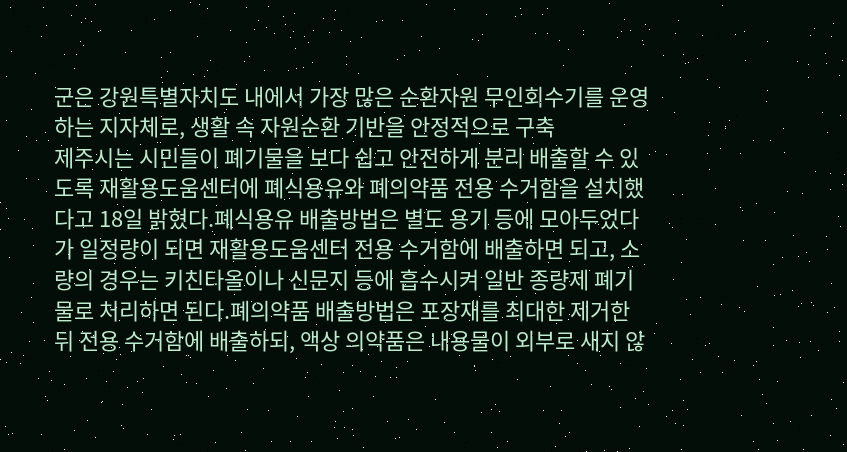군은 강원특별자치도 내에서 가장 많은 순환자원 무인회수기를 운영하는 지자체로, 생활 속 자원순환 기반을 안정적으로 구축
제주시는 시민들이 폐기물을 보다 쉽고 안전하게 분리 배출할 수 있도록 재활용도움센터에 폐식용유와 폐의약품 전용 수거함을 설치했다고 18일 밝혔다.폐식용유 배출방법은 별도 용기 등에 모아두었다가 일정량이 되면 재활용도움센터 전용 수거함에 배출하면 되고, 소량의 경우는 키친타올이나 신문지 등에 흡수시켜 일반 종량제 폐기물로 처리하면 된다.폐의약품 배출방법은 포장재를 최대한 제거한 뒤 전용 수거함에 배출하되, 액상 의약품은 내용물이 외부로 새지 않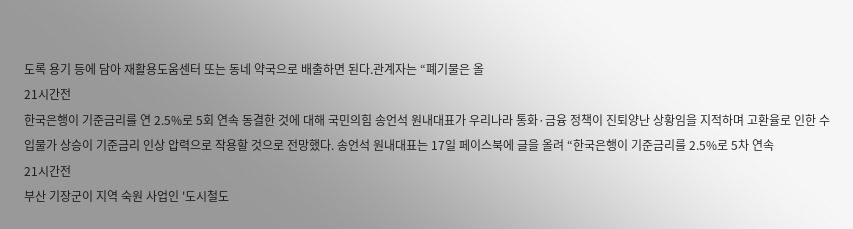도록 용기 등에 담아 재활용도움센터 또는 동네 약국으로 배출하면 된다.관계자는 “폐기물은 올
21시간전
한국은행이 기준금리를 연 2.5%로 5회 연속 동결한 것에 대해 국민의힘 송언석 원내대표가 우리나라 통화·금융 정책이 진퇴양난 상황임을 지적하며 고환율로 인한 수입물가 상승이 기준금리 인상 압력으로 작용할 것으로 전망했다. 송언석 원내대표는 17일 페이스북에 글을 올려 “한국은행이 기준금리를 2.5%로 5차 연속
21시간전
부산 기장군이 지역 숙원 사업인 '도시철도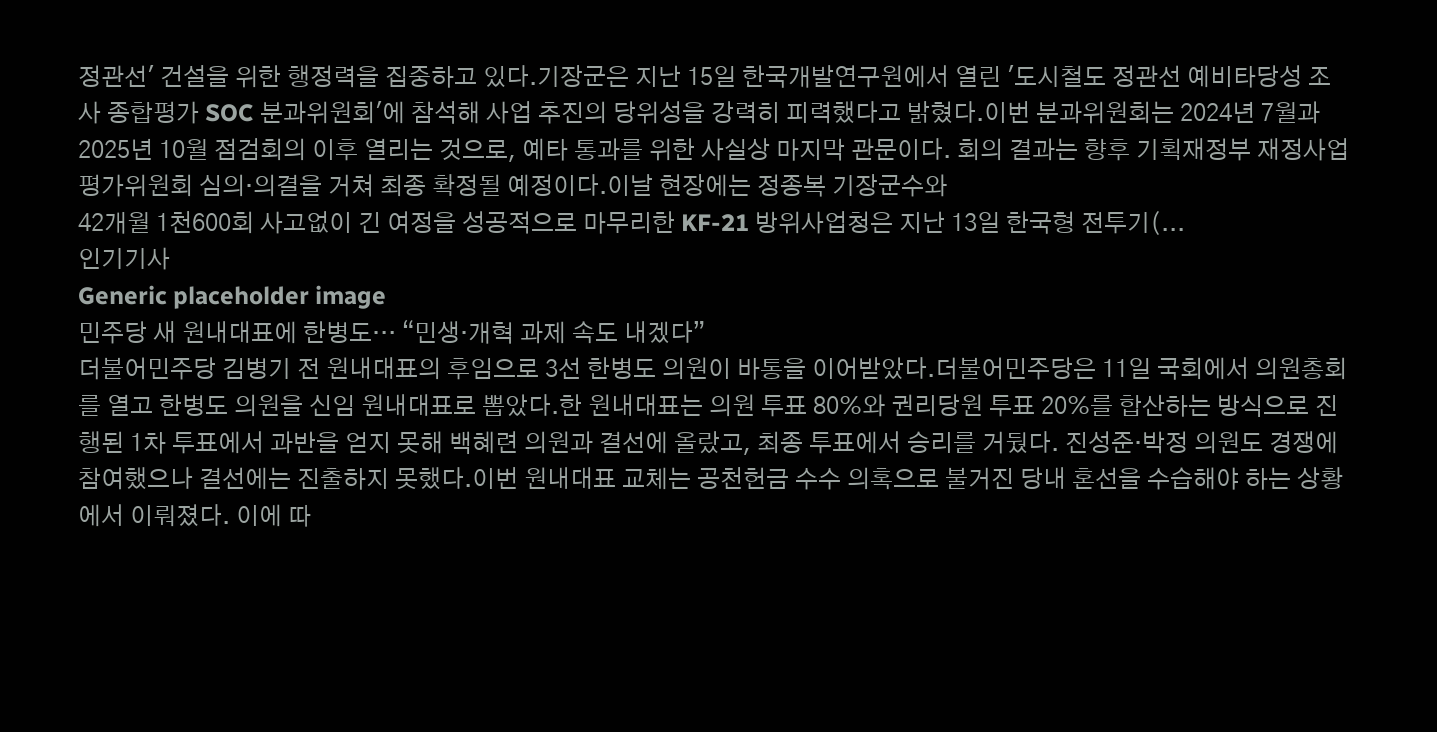정관선' 건설을 위한 행정력을 집중하고 있다.기장군은 지난 15일 한국개발연구원에서 열린 '도시철도 정관선 예비타당성 조사 종합평가 SOC 분과위원회'에 참석해 사업 추진의 당위성을 강력히 피력했다고 밝혔다.이번 분과위원회는 2024년 7월과 2025년 10월 점검회의 이후 열리는 것으로, 예타 통과를 위한 사실상 마지막 관문이다. 회의 결과는 향후 기획재정부 재정사업평가위원회 심의·의결을 거쳐 최종 확정될 예정이다.이날 현장에는 정종복 기장군수와
42개월 1천600회 사고없이 긴 여정을 성공적으로 마무리한 KF-21 방위사업청은 지난 13일 한국형 전투기(...
인기기사
Generic placeholder image
민주당 새 원내대표에 한병도… “민생·개혁 과제 속도 내겠다”
더불어민주당 김병기 전 원내대표의 후임으로 3선 한병도 의원이 바통을 이어받았다.더불어민주당은 11일 국회에서 의원총회를 열고 한병도 의원을 신임 원내대표로 뽑았다.한 원내대표는 의원 투표 80%와 권리당원 투표 20%를 합산하는 방식으로 진행된 1차 투표에서 과반을 얻지 못해 백혜련 의원과 결선에 올랐고, 최종 투표에서 승리를 거뒀다. 진성준·박정 의원도 경쟁에 참여했으나 결선에는 진출하지 못했다.이번 원내대표 교체는 공천헌금 수수 의혹으로 불거진 당내 혼선을 수습해야 하는 상황에서 이뤄졌다. 이에 따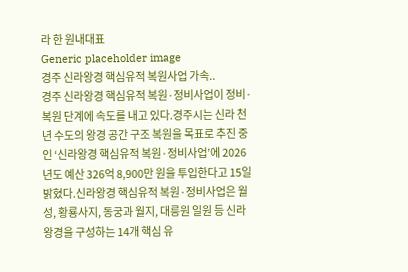라 한 원내대표
Generic placeholder image
경주 신라왕경 핵심유적 복원사업 가속..
경주 신라왕경 핵심유적 복원·정비사업이 정비·복원 단계에 속도를 내고 있다.경주시는 신라 천년 수도의 왕경 공간 구조 복원을 목표로 추진 중인 ‘신라왕경 핵심유적 복원·정비사업’에 2026년도 예산 326억 8,900만 원을 투입한다고 15일 밝혔다.신라왕경 핵심유적 복원·정비사업은 월성, 황룡사지, 동궁과 월지, 대릉원 일원 등 신라 왕경을 구성하는 14개 핵심 유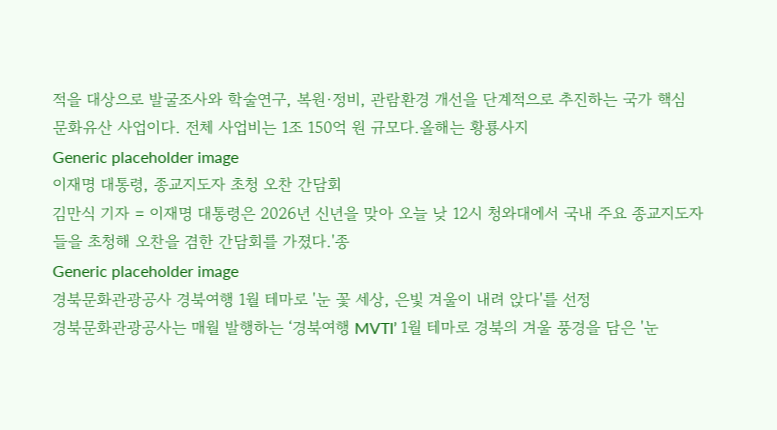적을 대상으로 발굴조사와 학술연구, 복원·정비, 관람환경 개선을 단계적으로 추진하는 국가 핵심 문화유산 사업이다. 전체 사업비는 1조 150억 원 규모다.올해는 황룡사지
Generic placeholder image
이재명 대통령, 종교지도자 초청 오찬 간담회
김만식 기자 = 이재명 대통령은 2026년 신년을 맞아 오늘 낮 12시 청와대에서 국내 주요 종교지도자들을 초청해 오찬을 겸한 간담회를 가졌다.'종
Generic placeholder image
경북문화관광공사 경북여행 1월 테마로 '눈 꽃 세상, 은빛 겨울이 내려 앉다'를 선정
경북문화관광공사는 매월 발행하는 ‘경북여행 MVTI’ 1월 테마로 경북의 겨울 풍경을 담은 '눈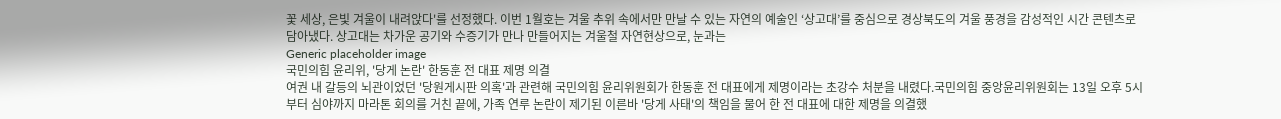꽃 세상, 은빛 겨울이 내려앉다'를 선정했다. 이번 1월호는 겨울 추위 속에서만 만날 수 있는 자연의 예술인 ‘상고대’를 중심으로 경상북도의 겨울 풍경을 감성적인 시간 콘텐츠로 담아냈다. 상고대는 차가운 공기와 수증기가 만나 만들어지는 겨울철 자연현상으로, 눈과는
Generic placeholder image
국민의힘 윤리위, '당게 논란' 한동훈 전 대표 제명 의결
여권 내 갈등의 뇌관이었던 '당원게시판 의혹'과 관련해 국민의힘 윤리위원회가 한동훈 전 대표에게 제명이라는 초강수 처분을 내렸다.국민의힘 중앙윤리위원회는 13일 오후 5시부터 심야까지 마라톤 회의를 거친 끝에, 가족 연루 논란이 제기된 이른바 '당게 사태'의 책임을 물어 한 전 대표에 대한 제명을 의결했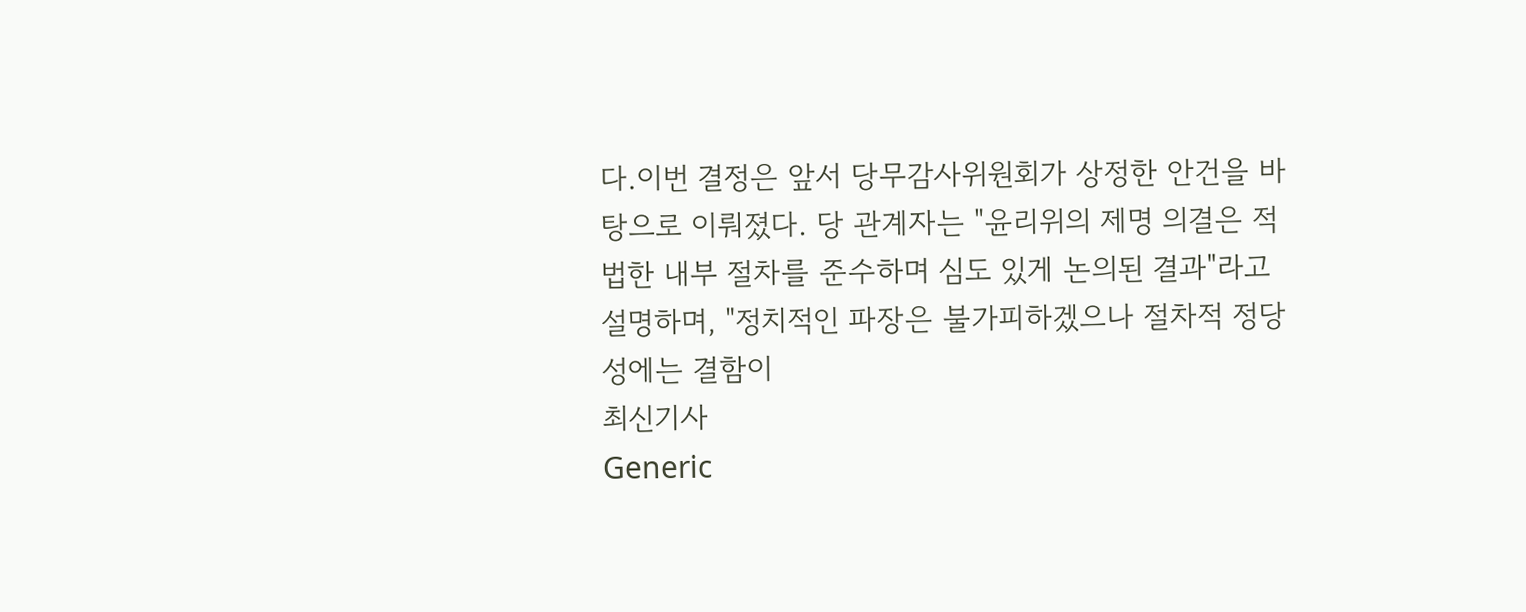다.이번 결정은 앞서 당무감사위원회가 상정한 안건을 바탕으로 이뤄졌다. 당 관계자는 "윤리위의 제명 의결은 적법한 내부 절차를 준수하며 심도 있게 논의된 결과"라고 설명하며, "정치적인 파장은 불가피하겠으나 절차적 정당성에는 결함이
최신기사
Generic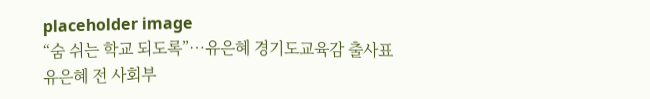placeholder image
“숨 쉬는 학교 되도록”…유은혜 경기도교육감 출사표
유은혜 전 사회부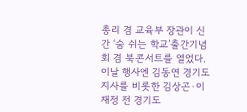총리 겸 교육부 장관이 신간 ‘숨 쉬는 학교’출간기념회 겸 북콘서트를 열었다.이날 행사엔 김동연 경기도지사를 비롯한 김상곤·이재정 전 경기도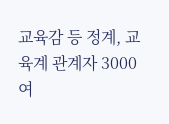교육감 등 정계, 교육계 관계자 3000여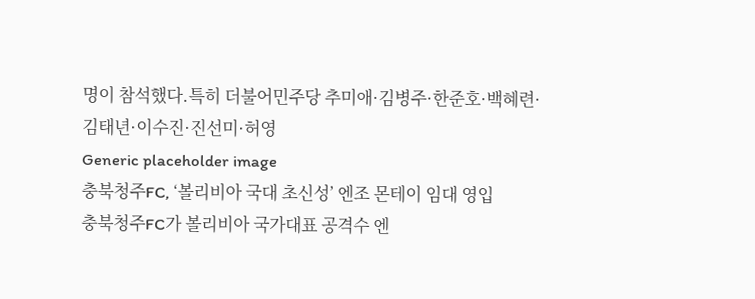명이 참석했다.특히 더불어민주당 추미애·김병주·한준호·백혜련·김태년·이수진·진선미·허영
Generic placeholder image
충북청주FC, ‘볼리비아 국대 초신성’ 엔조 몬테이 임대 영입
충북청주FC가 볼리비아 국가대표 공격수 엔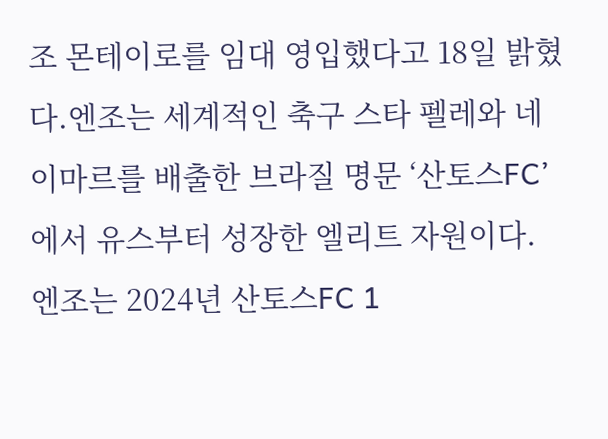조 몬테이로를 임대 영입했다고 18일 밝혔다.엔조는 세계적인 축구 스타 펠레와 네이마르를 배출한 브라질 명문 ‘산토스FC’에서 유스부터 성장한 엘리트 자원이다. 엔조는 2024년 산토스FC 1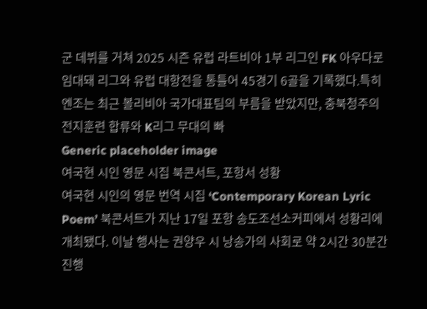군 데뷔를 거쳐 2025 시즌 유럽 라트비아 1부 리그인 FK 아우다로 임대돼 리그와 유럽 대항전을 통틀어 45경기 6골을 기록했다.특히 엔조는 최근 볼리비아 국가대표팀의 부름을 받았지만, 충북청주의 전지훈련 합류와 K리그 무대의 빠
Generic placeholder image
여국현 시인 영문 시집 북콘서트, 포항서 성황
여국현 시인의 영문 번역 시집 ‘Contemporary Korean Lyric Poem’ 북콘서트가 지난 17일 포항 송도조선소커피에서 성황리에 개최됐다. 이날 행사는 권양우 시 낭송가의 사회로 약 2시간 30분간 진행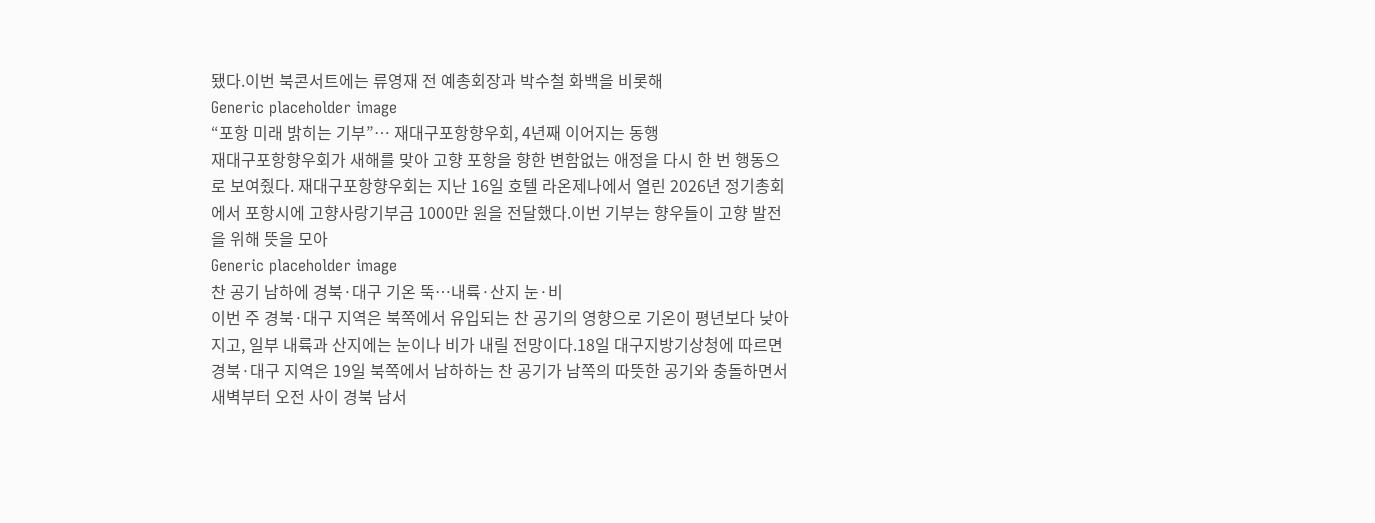됐다.이번 북콘서트에는 류영재 전 예총회장과 박수철 화백을 비롯해
Generic placeholder image
“포항 미래 밝히는 기부”… 재대구포항향우회, 4년째 이어지는 동행
재대구포항향우회가 새해를 맞아 고향 포항을 향한 변함없는 애정을 다시 한 번 행동으로 보여줬다. 재대구포항향우회는 지난 16일 호텔 라온제나에서 열린 2026년 정기총회에서 포항시에 고향사랑기부금 1000만 원을 전달했다.이번 기부는 향우들이 고향 발전을 위해 뜻을 모아
Generic placeholder image
찬 공기 남하에 경북·대구 기온 뚝…내륙·산지 눈·비
이번 주 경북·대구 지역은 북쪽에서 유입되는 찬 공기의 영향으로 기온이 평년보다 낮아지고, 일부 내륙과 산지에는 눈이나 비가 내릴 전망이다.18일 대구지방기상청에 따르면 경북·대구 지역은 19일 북쪽에서 남하하는 찬 공기가 남쪽의 따뜻한 공기와 충돌하면서 새벽부터 오전 사이 경북 남서